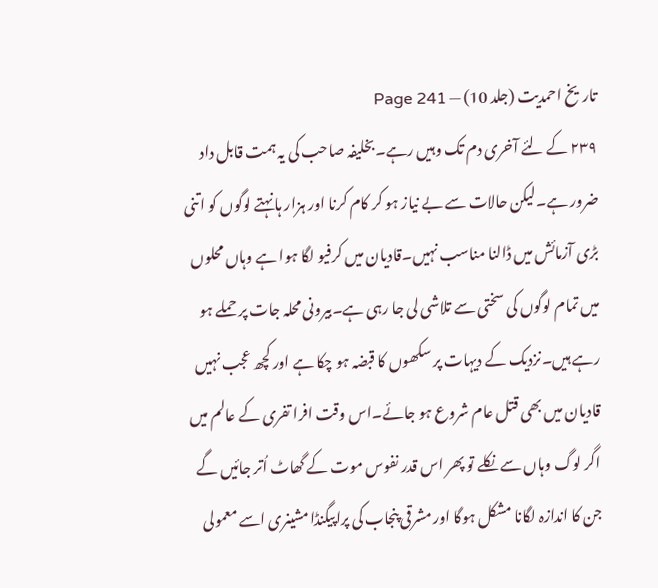تاریخ احمدیت (جلد 10) — Page 241
۲۳۹ کے لئے آخری دم تک وہیں رہے۔بخلیفہ صاحب کی یہ ہمت قابل داد ضرور ہے۔لیکن حالات سے بے نیاز ہو کر کام کرنا اور ہزار ہا نہتے لوگوں کو اتنی بڑی آزمائش میں ڈالنا مناسب نہیں۔قادیان میں کرفیو لگا ہوا ہے وہاں محلوں میں تمام لوگوں کی سختی سے تلاشی لی جا رہی ہے۔بیرونی محلہ جات پر حملے ہو رہے ہیں۔نزدیک کے دیہات پر سکھوں کا قبضہ ہو چکا ہے اور کچھ عجب نہیں قادیان میں بھی قتل عام شروع ہو جائے۔اس وقت افرا تفری کے عالم میں اگر لوگ وہاں سے نکلے تو پھر اس قدر نفوس موت کے گھاٹ اُتر جائیں گے جن کا اندازہ لگانا مشکل ہوگا اور مشرقی پنجاب کی پراپیگنڈا مشینری اسے معمولی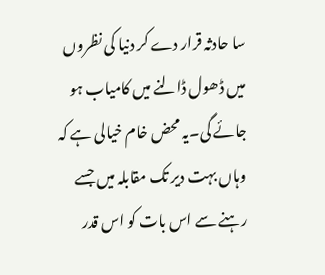سا حادثہ قرار دے کر دنیا کی نظروں میں ڈھول ڈالنے میں کامیاب ہو جائے گی۔یہ محض خام خیالی ہے کہ وہاں بہت دیر تک مقابلہ میں جسے رہنے سے اس بات کو اس قدر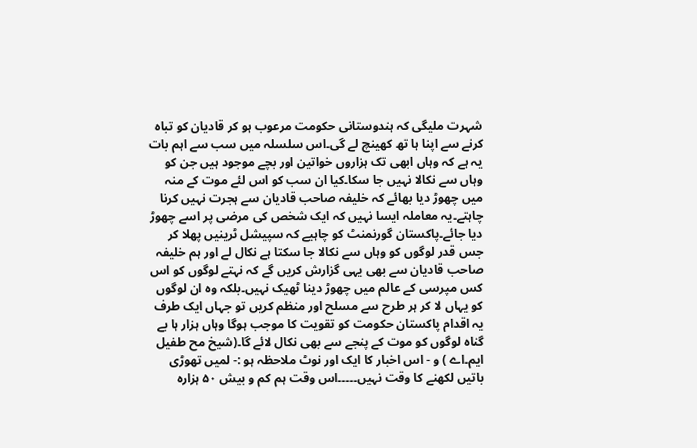شہرت ملیگی کہ ہندوستانی حکومت مرعوب ہو کر قادیان کو تباہ کرنے سے اپنا ہا تھ کھینچ لے گی۔اس سلسلہ میں سب سے اہم بات یہ ہے کہ وہاں ابھی تک ہزاروں خواتین اور بچے موجود ہیں جن کو وہاں سے نکالا نہیں جا سکا۔کیا ان سب کو اس لئے موت کے منہ میں چھوڑ دیا بھائے کہ خلیفہ صاحب قادیان سے ہجرت نہیں کرنا چاہتے۔یہ معاملہ ایسا نہیں کہ ایک شخص کی مرضی پر اسے چھوڑ دیا جائے۔پاکستان گورنمنٹ کو چاہیے کہ سپیشل ٹرینیں پھلا کر جس قدر لوگوں کو وہاں سے نکالا جا سکتا ہے نکال لے اور ہم خلیفہ صاحب قادیان سے بھی یہی گزارش کریں گے کہ نہتے لوگوں کو اس کس مپرسی کے عالم میں چھوڑ دینا ٹھیک نہیں۔بلکہ وہ ان لوگوں کو یہاں لا کر ہر طرح سے مسلح اور منظم کریں تو جہاں ایک طرف یہ اقدام پاکستان حکومت کو تقویت کا موجب ہوگا وہاں ہزار ہا بے گناہ لوگوں کو موت کے پنجے سے بھی نکال لائے گا۔(شیخ مح طفیل ایم۔اے ) و - اس اخبار کا ایک اور نوٹ ملاحظہ ہو :- لمیں تھوڑی باتیں لکھنے کا وقت نہیں۔۔۔۔۔اس وقت ہم کم و بیش ۵۰ ہزارہ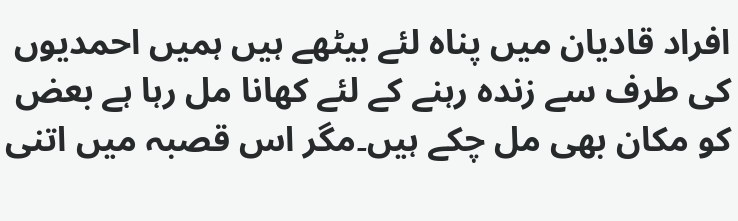افراد قادیان میں پناہ لئے بیٹھے ہیں ہمیں احمدیوں کی طرف سے زندہ رہنے کے لئے کھانا مل رہا ہے بعض کو مکان بھی مل چکے ہیں۔مگر اس قصبہ میں اتنی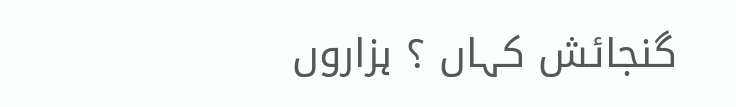گنجائش کہاں ؟ ہزاروں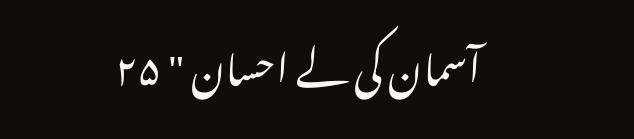آسمان کی لے احسان " ۲۵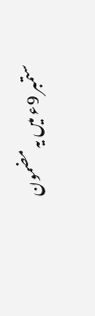ستمبر 9ء میں یہ مضمون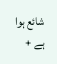شائع ہوا ہے +